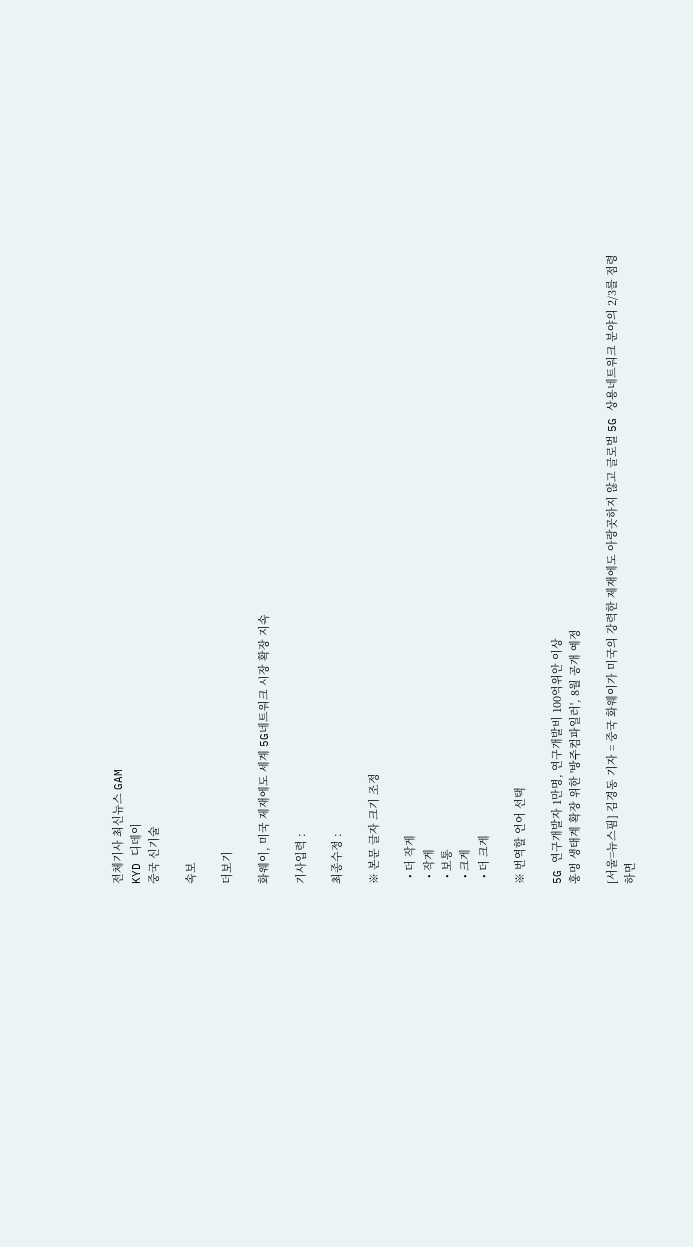전체기사 최신뉴스 GAM
KYD 디데이
중국 신기술

속보

더보기

화웨이, 미국 제재에도 세계 5G네트워크 시장 확장 지속

기사입력 :

최종수정 :

※ 본문 글자 크기 조정

  • 더 작게
  • 작게
  • 보통
  • 크게
  • 더 크게

※ 번역할 언어 선택

5G 연구개발자 1만명, 연구개발비 100억위안 이상
훙멍 생태계 확장 위한 '방주컴파일러', 8월 공개 예정

[서울=뉴스핌] 김경동 기자 = 중국 화웨이가 미국의 강력한 제재에도 아랑곳하지 않고 글로벌 5G 상용네트워크 분야의 2/3를 점령하면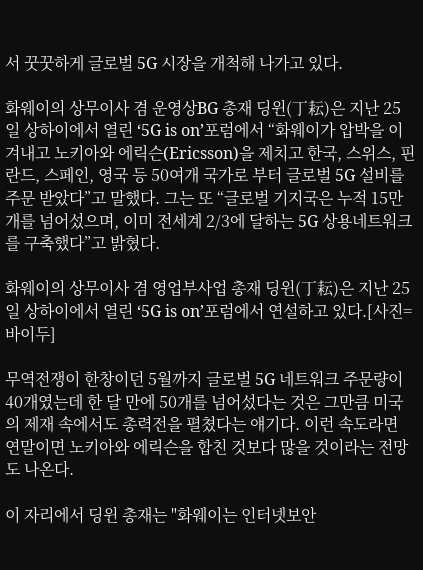서 꿋꿋하게 글로벌 5G 시장을 개척해 나가고 있다.

화웨이의 상무이사 겸 운영상BG 총재 딩윈(丁耘)은 지난 25일 상하이에서 열린 ‘5G is on’포럼에서 “화웨이가 압박을 이겨내고 노키아와 에릭슨(Ericsson)을 제치고 한국, 스위스, 핀란드, 스페인, 영국 등 50여개 국가로 부터 글로벌 5G 설비를 주문 받았다”고 말했다. 그는 또 “글로벌 기지국은 누적 15만개를 넘어섰으며, 이미 전세계 2/3에 달하는 5G 상용네트워크를 구축했다”고 밝혔다.

화웨이의 상무이사 겸 영업부사업 총재 딩윈(丁耘)은 지난 25일 상하이에서 열린 ‘5G is on’포럼에서 연설하고 있다.[사진=바이두]

무역전쟁이 한창이던 5월까지 글로벌 5G 네트워크 주문량이 40개였는데 한 달 만에 50개를 넘어섰다는 것은 그만큼 미국의 제재 속에서도 총력전을 펼쳤다는 얘기다. 이런 속도라면 연말이면 노키아와 에릭슨을 합친 것보다 많을 것이라는 전망도 나온다.

이 자리에서 딩윈 총재는 "화웨이는 인터넷보안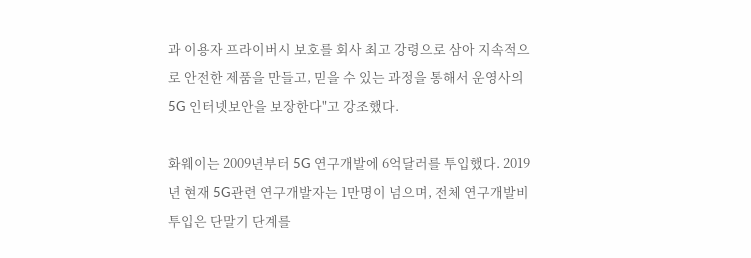과 이용자 프라이버시 보호를 회사 최고 강령으로 삼아 지속적으로 안전한 제품을 만들고, 믿을 수 있는 과정을 통해서 운영사의 5G 인터넷보안을 보장한다"고 강조했다.

화웨이는 2009년부터 5G 연구개발에 6억달러를 투입했다. 2019년 현재 5G관련 연구개발자는 1만명이 넘으며, 전체 연구개발비 투입은 단말기 단계를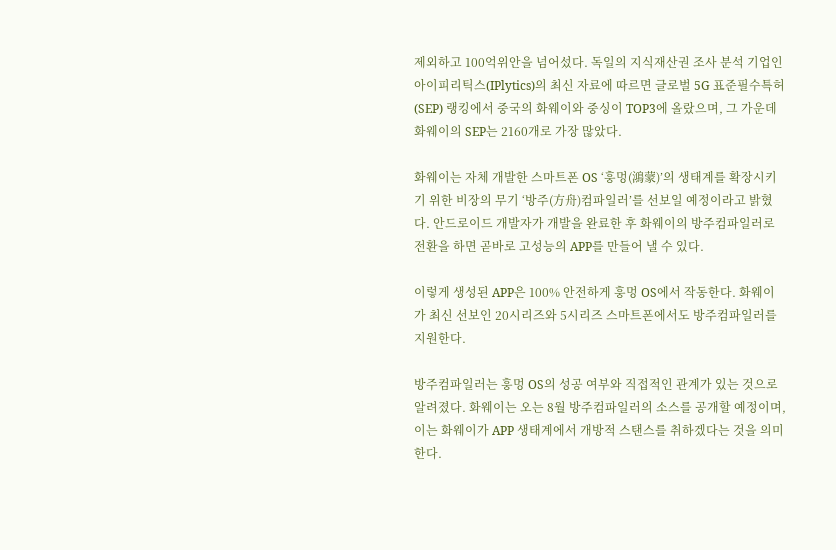제외하고 100억위안을 넘어섰다. 독일의 지식재산권 조사 분석 기업인 아이피리틱스(IPlytics)의 최신 자료에 따르면 글로벌 5G 표준필수특허(SEP) 랭킹에서 중국의 화웨이와 중싱이 TOP3에 올랐으며, 그 가운데 화웨이의 SEP는 2160개로 가장 많았다.

화웨이는 자체 개발한 스마트폰 OS ‘훙멍(鴻蒙)’의 생태계를 확장시키기 위한 비장의 무기 ‘방주(方舟)컴파일러’를 선보일 예정이라고 밝혔다. 안드로이드 개발자가 개발을 완료한 후 화웨이의 방주컴파일러로 전환을 하면 곧바로 고성능의 APP를 만들어 낼 수 있다.

이렇게 생성된 APP은 100% 안전하게 훙멍 OS에서 작동한다. 화웨이가 최신 선보인 20시리즈와 5시리즈 스마트폰에서도 방주컴파일러를 지원한다.

방주컴파일러는 훙멍 OS의 성공 여부와 직접적인 관계가 있는 것으로 알려졌다. 화웨이는 오는 8월 방주컴파일러의 소스를 공개할 예정이며, 이는 화웨이가 APP 생태계에서 개방적 스탠스를 취하겠다는 것을 의미한다.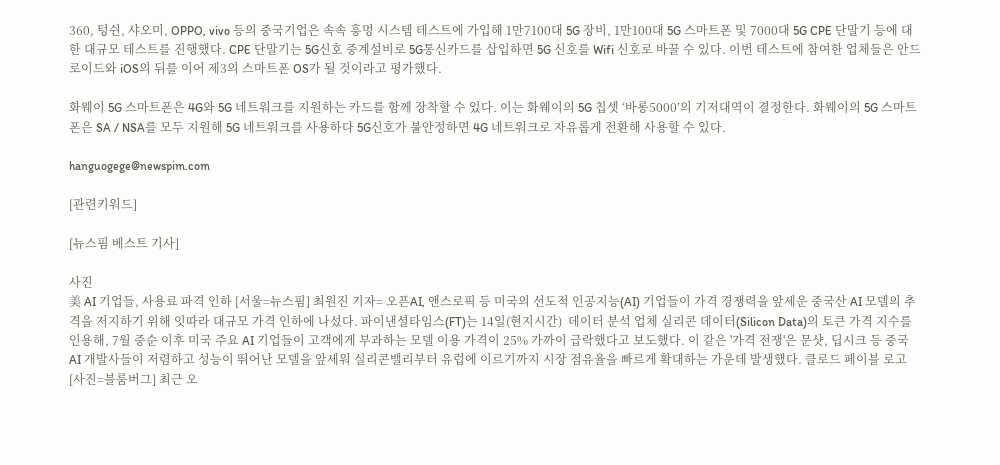360, 텅쉰, 샤오미, OPPO, vivo 등의 중국기업은 속속 훙멍 시스템 테스트에 가입해 1만7100대 5G 장비, 1만100대 5G 스마트폰 및 7000대 5G CPE 단말기 등에 대한 대규모 테스트를 진행했다. CPE 단말기는 5G신호 중계설비로 5G통신카드를 삽입하면 5G 신호를 Wifi 신호로 바꿀 수 있다. 이번 테스트에 참여한 업체들은 안드로이드와 iOS의 뒤를 이어 제3의 스마트폰 OS가 될 것이라고 평가했다.

화웨이 5G 스마트폰은 4G와 5G 네트워크를 지원하는 카드를 함께 장착할 수 있다. 이는 화웨이의 5G 칩셋 ‘바롱5000’의 기저대역이 결정한다. 화웨이의 5G 스마트폰은 SA / NSA를 모두 지원해 5G 네트워크를 사용하다 5G신호가 불안정하면 4G 네트워크로 자유롭게 전환해 사용할 수 있다.

hanguogege@newspim.com

[관련키워드]

[뉴스핌 베스트 기사]

사진
美 AI 기업들, 사용료 파격 인하 [서울=뉴스핌] 최원진 기자= 오픈AI, 앤스로픽 등 미국의 선도적 인공지능(AI) 기업들이 가격 경쟁력을 앞세운 중국산 AI 모델의 추격을 저지하기 위해 잇따라 대규모 가격 인하에 나섰다. 파이낸셜타임스(FT)는 14일(현지시간)  데이터 분석 업체 실리콘 데이터(Silicon Data)의 토큰 가격 지수를 인용해, 7월 중순 이후 미국 주요 AI 기업들이 고객에게 부과하는 모델 이용 가격이 25% 가까이 급락했다고 보도했다. 이 같은 '가격 전쟁'은 문샷, 딥시크 등 중국 AI 개발사들이 저렴하고 성능이 뛰어난 모델을 앞세워 실리콘밸리부터 유럽에 이르기까지 시장 점유율을 빠르게 확대하는 가운데 발생했다. 클로드 페이블 로고 [사진=블룸버그] 최근 오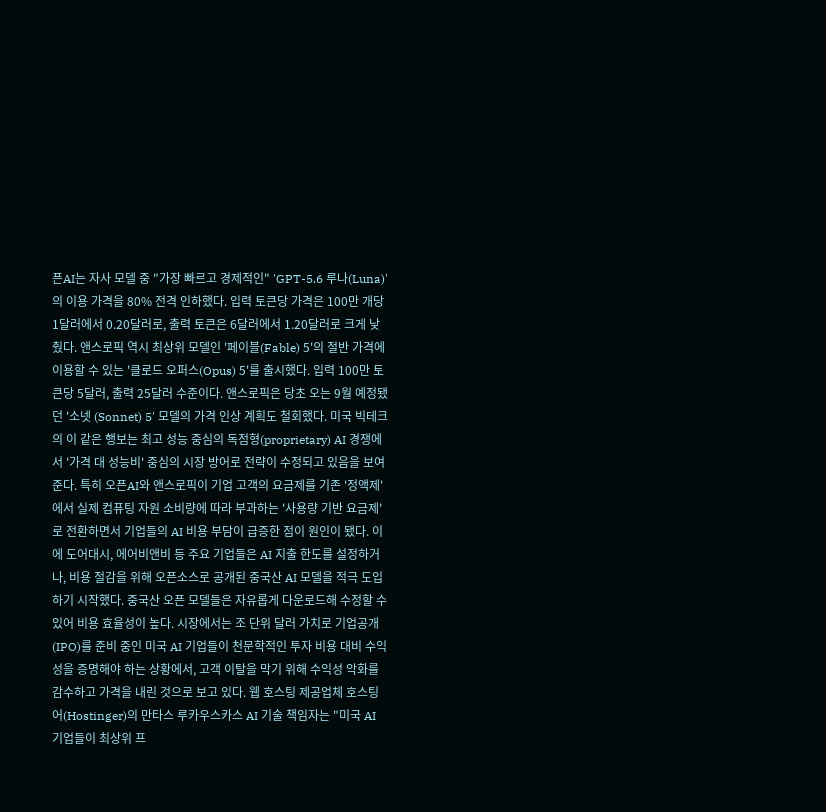픈AI는 자사 모델 중 "가장 빠르고 경제적인" 'GPT-5.6 루나(Luna)'의 이용 가격을 80% 전격 인하했다. 입력 토큰당 가격은 100만 개당 1달러에서 0.20달러로, 출력 토큰은 6달러에서 1.20달러로 크게 낮췄다. 앤스로픽 역시 최상위 모델인 '페이블(Fable) 5'의 절반 가격에 이용할 수 있는 '클로드 오퍼스(Opus) 5'를 출시했다. 입력 100만 토큰당 5달러, 출력 25달러 수준이다. 앤스로픽은 당초 오는 9월 예정됐던 '소넷 (Sonnet) 5' 모델의 가격 인상 계획도 철회했다. 미국 빅테크의 이 같은 행보는 최고 성능 중심의 독점형(proprietary) AI 경쟁에서 '가격 대 성능비' 중심의 시장 방어로 전략이 수정되고 있음을 보여준다. 특히 오픈AI와 앤스로픽이 기업 고객의 요금제를 기존 '정액제'에서 실제 컴퓨팅 자원 소비량에 따라 부과하는 '사용량 기반 요금제'로 전환하면서 기업들의 AI 비용 부담이 급증한 점이 원인이 됐다. 이에 도어대시, 에어비앤비 등 주요 기업들은 AI 지출 한도를 설정하거나, 비용 절감을 위해 오픈소스로 공개된 중국산 AI 모델을 적극 도입하기 시작했다. 중국산 오픈 모델들은 자유롭게 다운로드해 수정할 수 있어 비용 효율성이 높다. 시장에서는 조 단위 달러 가치로 기업공개(IPO)를 준비 중인 미국 AI 기업들이 천문학적인 투자 비용 대비 수익성을 증명해야 하는 상황에서, 고객 이탈을 막기 위해 수익성 악화를 감수하고 가격을 내린 것으로 보고 있다. 웹 호스팅 제공업체 호스팅어(Hostinger)의 만타스 루카우스카스 AI 기술 책임자는 "미국 AI 기업들이 최상위 프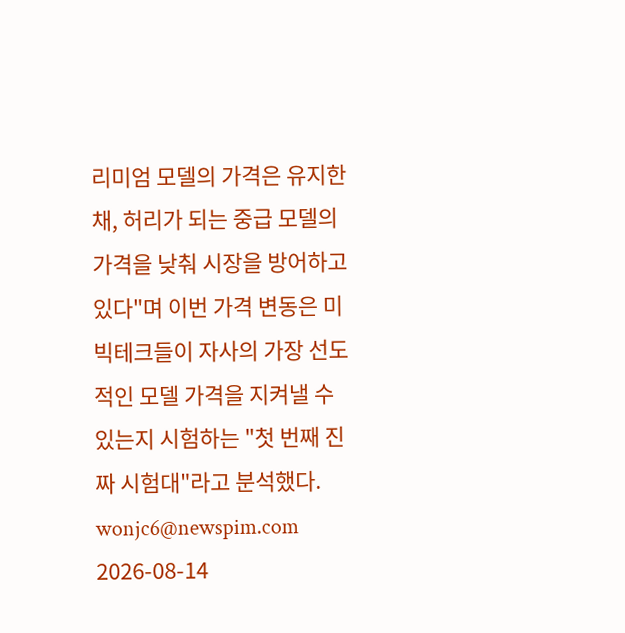리미엄 모델의 가격은 유지한 채, 허리가 되는 중급 모델의 가격을 낮춰 시장을 방어하고 있다"며 이번 가격 변동은 미 빅테크들이 자사의 가장 선도적인 모델 가격을 지켜낼 수 있는지 시험하는 "첫 번째 진짜 시험대"라고 분석했다. wonjc6@newspim.com 2026-08-14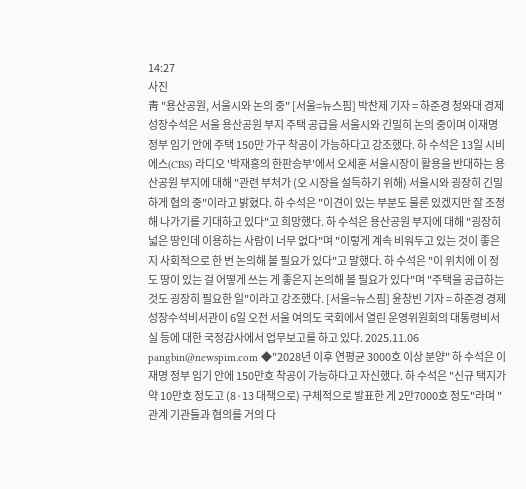14:27
사진
靑 "용산공원, 서울시와 논의 중" [서울=뉴스핌] 박찬제 기자 = 하준경 청와대 경제성장수석은 서울 용산공원 부지 주택 공급을 서울시와 긴밀히 논의 중이며 이재명 정부 임기 안에 주택 150만 가구 착공이 가능하다고 강조했다. 하 수석은 13일 시비에스(CBS) 라디오 '박재홍의 한판승부'에서 오세훈 서울시장이 활용을 반대하는 용산공원 부지에 대해 "관련 부처가 (오 시장을 설득하기 위해) 서울시와 굉장히 긴밀하게 협의 중"이라고 밝혔다. 하 수석은 "이견이 있는 부분도 물론 있겠지만 잘 조정해 나가기를 기대하고 있다"고 희망했다. 하 수석은 용산공원 부지에 대해 "굉장히 넓은 땅인데 이용하는 사람이 너무 없다"며 "이렇게 계속 비워두고 있는 것이 좋은지 사회적으로 한 번 논의해 볼 필요가 있다"고 말했다. 하 수석은 "이 위치에 이 정도 땅이 있는 걸 어떻게 쓰는 게 좋은지 논의해 볼 필요가 있다"며 "주택을 공급하는 것도 굉장히 필요한 일"이라고 강조했다. [서울=뉴스핌] 윤창빈 기자 = 하준경 경제성장수석비서관이 6일 오전 서울 여의도 국회에서 열린 운영위원회의 대통령비서실 등에 대한 국정감사에서 업무보고를 하고 있다. 2025.11.06 pangbin@newspim.com ◆"2028년 이후 연평균 3000호 이상 분양" 하 수석은 이재명 정부 임기 안에 150만호 착공이 가능하다고 자신했다. 하 수석은 "신규 택지가 약 10만호 정도고 (8·13 대책으로) 구체적으로 발표한 게 2만7000호 정도"라며 "관계 기관들과 협의를 거의 다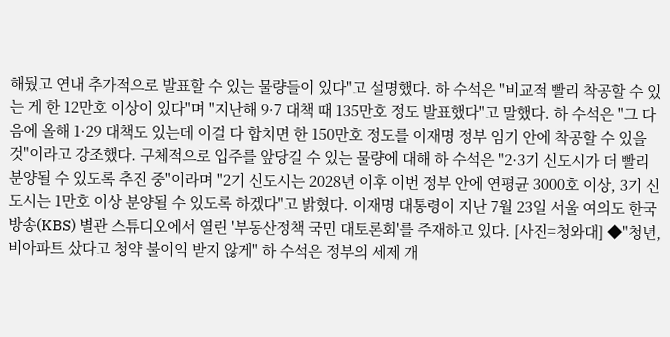해뒀고 연내 추가적으로 발표할 수 있는 물량들이 있다"고 설명했다. 하 수석은 "비교적 빨리 착공할 수 있는 게 한 12만호 이상이 있다"며 "지난해 9·7 대책 때 135만호 정도 발표했다"고 말했다. 하 수석은 "그 다음에 올해 1·29 대책도 있는데 이걸 다 합치면 한 150만호 정도를 이재명 정부 임기 안에 착공할 수 있을 것"이라고 강조했다. 구체적으로 입주를 앞당길 수 있는 물량에 대해 하 수석은 "2·3기 신도시가 더 빨리 분양될 수 있도록 추진 중"이라며 "2기 신도시는 2028년 이후 이번 정부 안에 연평균 3000호 이상, 3기 신도시는 1만호 이상 분양될 수 있도록 하겠다"고 밝혔다. 이재명 대통령이 지난 7월 23일 서울 여의도 한국방송(KBS) 별관 스튜디오에서 열린 '부동산정책 국민 대토론회'를 주재하고 있다. [사진=청와대] ◆"청년, 비아파트 샀다고 청약 불이익 받지 않게" 하 수석은 정부의 세제 개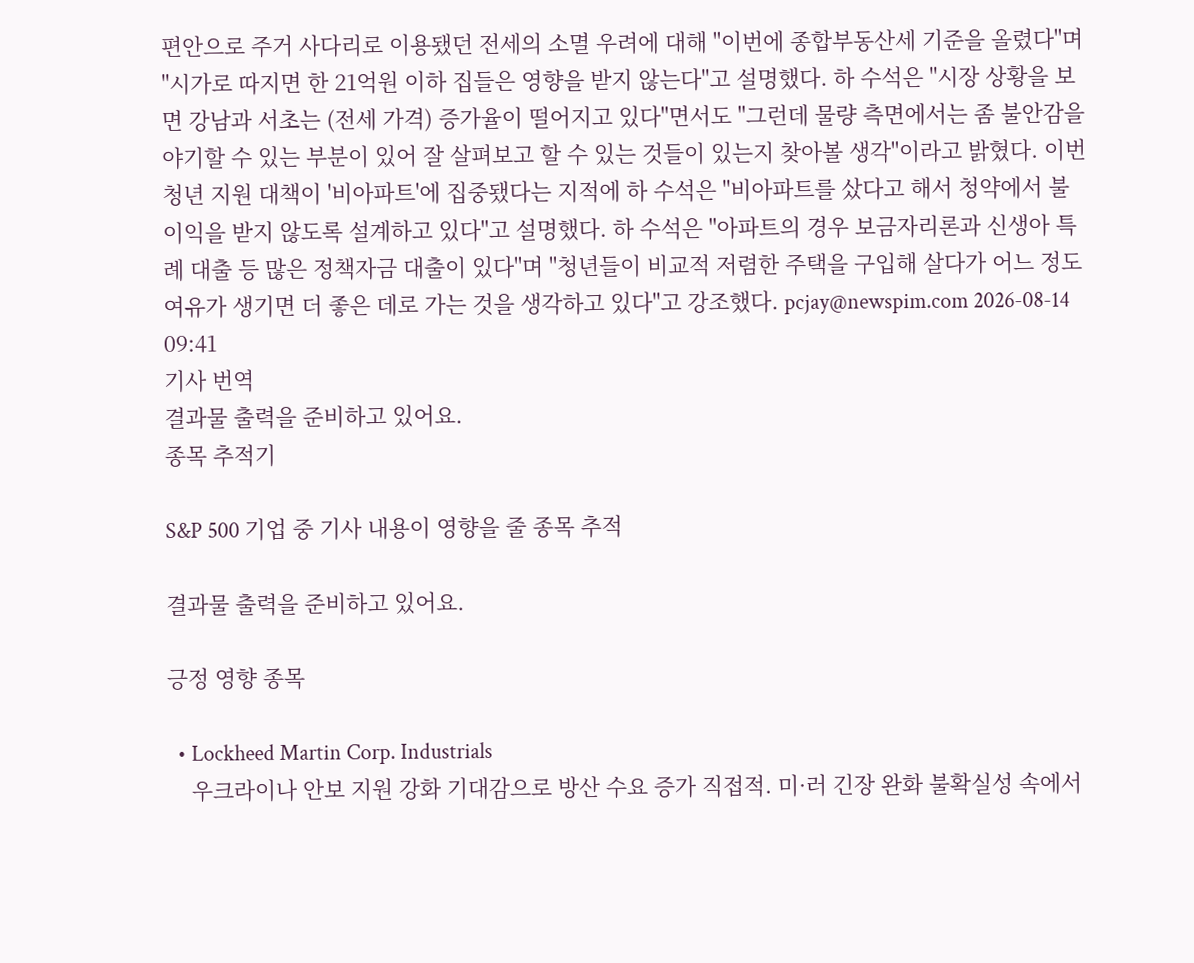편안으로 주거 사다리로 이용됐던 전세의 소멸 우려에 대해 "이번에 종합부동산세 기준을 올렸다"며 "시가로 따지면 한 21억원 이하 집들은 영향을 받지 않는다"고 설명했다. 하 수석은 "시장 상황을 보면 강남과 서초는 (전세 가격) 증가율이 떨어지고 있다"면서도 "그런데 물량 측면에서는 좀 불안감을 야기할 수 있는 부분이 있어 잘 살펴보고 할 수 있는 것들이 있는지 찾아볼 생각"이라고 밝혔다. 이번 청년 지원 대책이 '비아파트'에 집중됐다는 지적에 하 수석은 "비아파트를 샀다고 해서 청약에서 불이익을 받지 않도록 설계하고 있다"고 설명했다. 하 수석은 "아파트의 경우 보금자리론과 신생아 특례 대출 등 많은 정책자금 대출이 있다"며 "청년들이 비교적 저렴한 주택을 구입해 살다가 어느 정도 여유가 생기면 더 좋은 데로 가는 것을 생각하고 있다"고 강조했다. pcjay@newspim.com 2026-08-14 09:41
기사 번역
결과물 출력을 준비하고 있어요.
종목 추적기

S&P 500 기업 중 기사 내용이 영향을 줄 종목 추적

결과물 출력을 준비하고 있어요.

긍정 영향 종목

  • Lockheed Martin Corp. Industrials
    우크라이나 안보 지원 강화 기대감으로 방산 수요 증가 직접적. 미·러 긴장 완화 불확실성 속에서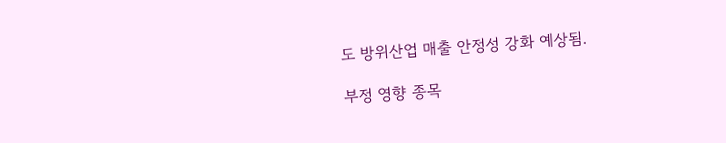도 방위산업 매출 안정성 강화 예상됨.

부정 영향 종목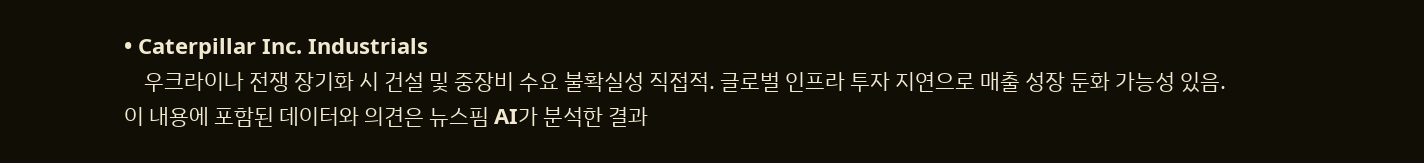• Caterpillar Inc. Industrials
    우크라이나 전쟁 장기화 시 건설 및 중장비 수요 불확실성 직접적. 글로벌 인프라 투자 지연으로 매출 성장 둔화 가능성 있음.
이 내용에 포함된 데이터와 의견은 뉴스핌 AI가 분석한 결과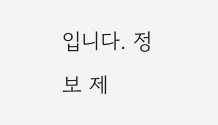입니다. 정보 제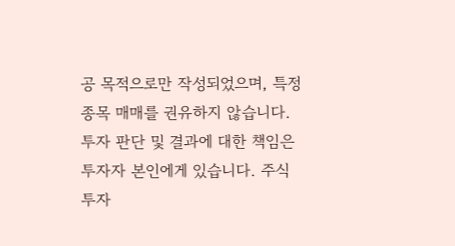공 목적으로만 작성되었으며, 특정 종목 매매를 권유하지 않습니다. 투자 판단 및 결과에 대한 책임은 투자자 본인에게 있습니다. 주식 투자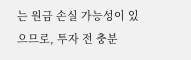는 원금 손실 가능성이 있으므로, 투자 전 충분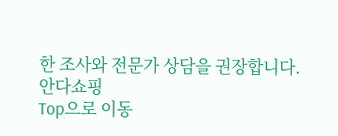한 조사와 전문가 상담을 권장합니다.
안다쇼핑
Top으로 이동